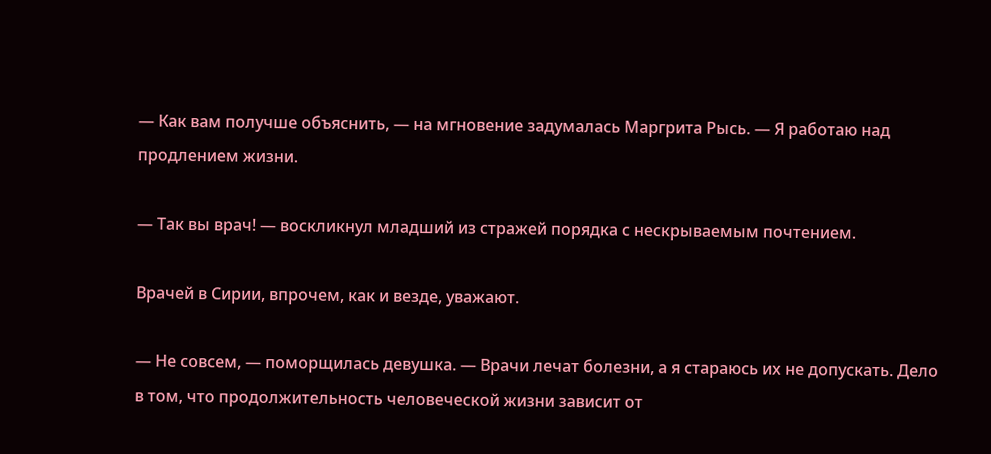— Как вам получше объяснить, — на мгновение задумалась Маргрита Рысь. — Я работаю над продлением жизни.

— Так вы врач! — воскликнул младший из стражей порядка с нескрываемым почтением.

Врачей в Сирии, впрочем, как и везде, уважают.

— Не совсем, — поморщилась девушка. — Врачи лечат болезни, а я стараюсь их не допускать. Дело в том, что продолжительность человеческой жизни зависит от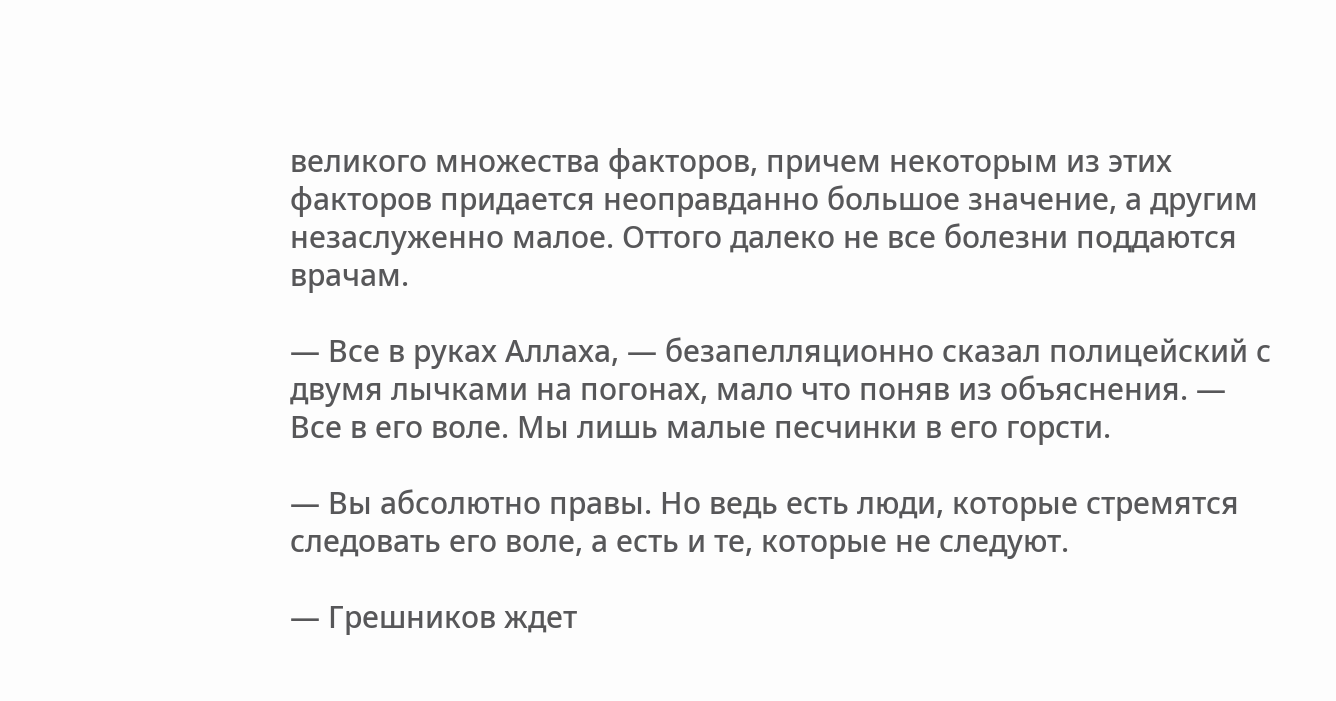великого множества факторов, причем некоторым из этих факторов придается неоправданно большое значение, а другим незаслуженно малое. Оттого далеко не все болезни поддаются врачам.

— Все в руках Аллаха, — безапелляционно сказал полицейский с двумя лычками на погонах, мало что поняв из объяснения. — Все в его воле. Мы лишь малые песчинки в его горсти.

— Вы абсолютно правы. Но ведь есть люди, которые стремятся следовать его воле, а есть и те, которые не следуют.

— Грешников ждет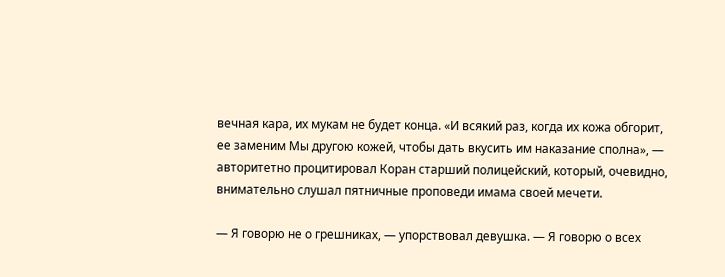вечная кара, их мукам не будет конца. «И всякий раз, когда их кожа обгорит, ее заменим Мы другою кожей, чтобы дать вкусить им наказание сполна», — авторитетно процитировал Коран старший полицейский, который, очевидно, внимательно слушал пятничные проповеди имама своей мечети.

— Я говорю не о грешниках, — упорствовал девушка. — Я говорю о всех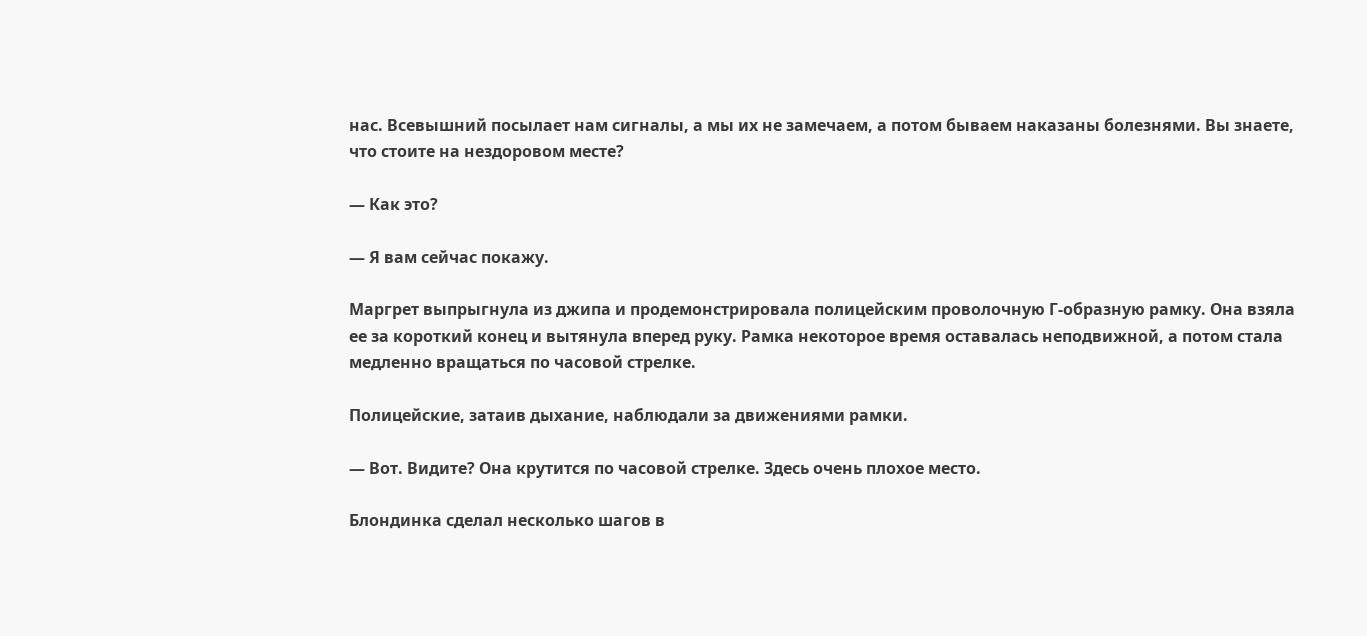нас. Всевышний посылает нам сигналы, а мы их не замечаем, а потом бываем наказаны болезнями. Вы знаете, что стоите на нездоровом месте?

— Как это?

— Я вам сейчас покажу.

Маргрет выпрыгнула из джипа и продемонстрировала полицейским проволочную Г-образную рамку. Она взяла ее за короткий конец и вытянула вперед руку. Рамка некоторое время оставалась неподвижной, а потом стала медленно вращаться по часовой стрелке.

Полицейские, затаив дыхание, наблюдали за движениями рамки.

— Вот. Видите? Она крутится по часовой стрелке. Здесь очень плохое место.

Блондинка сделал несколько шагов в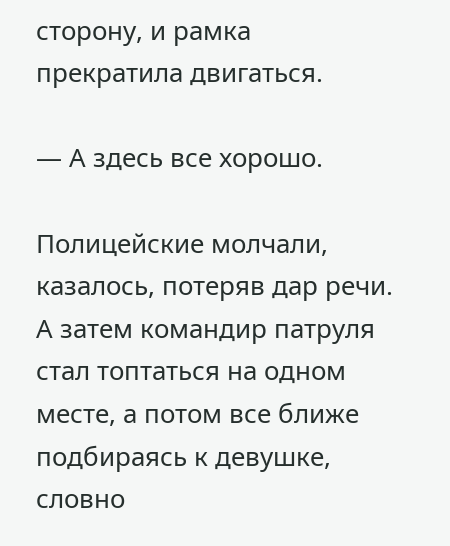сторону, и рамка прекратила двигаться.

— А здесь все хорошо.

Полицейские молчали, казалось, потеряв дар речи. А затем командир патруля стал топтаться на одном месте, а потом все ближе подбираясь к девушке, словно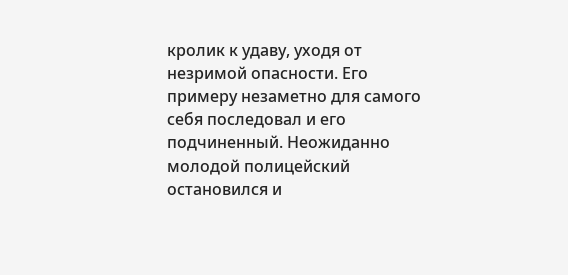кролик к удаву, уходя от незримой опасности. Его примеру незаметно для самого себя последовал и его подчиненный. Неожиданно молодой полицейский остановился и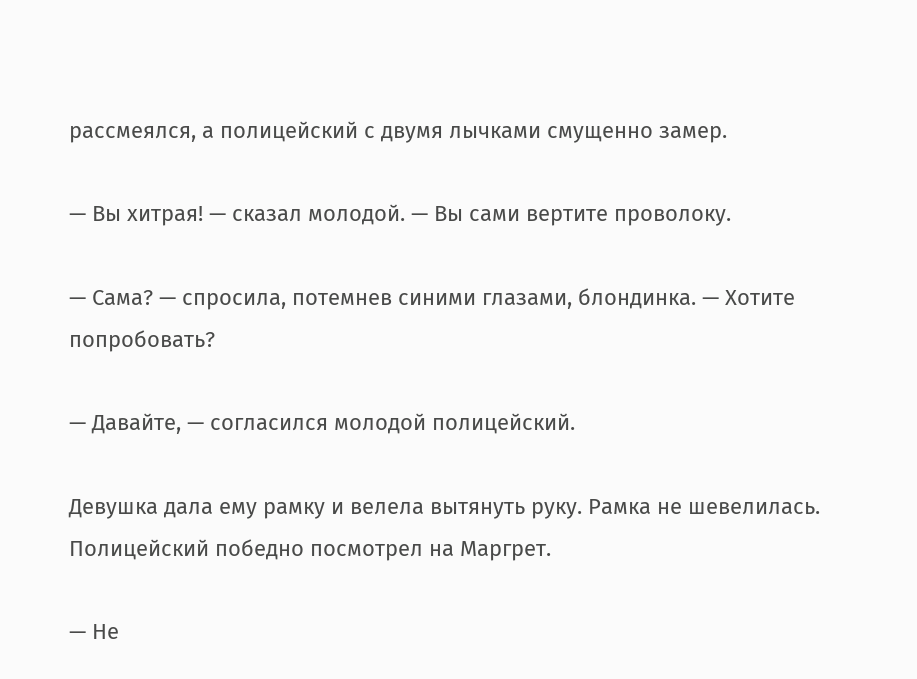рассмеялся, а полицейский с двумя лычками смущенно замер.

— Вы хитрая! — сказал молодой. — Вы сами вертите проволоку.

— Сама? — спросила, потемнев синими глазами, блондинка. — Хотите попробовать?

— Давайте, — согласился молодой полицейский.

Девушка дала ему рамку и велела вытянуть руку. Рамка не шевелилась. Полицейский победно посмотрел на Маргрет.

— Не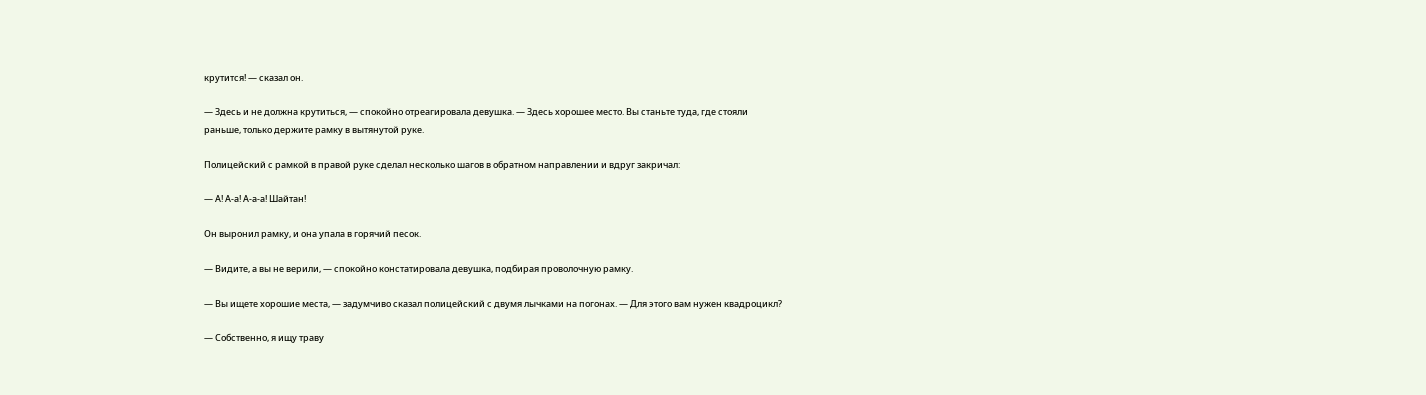крутится! — сказал он.

— Здесь и не должна крутиться, — спокойно отреагировала девушка. — Здесь хорошее место. Вы станьте туда, где стояли раньше, только держите рамку в вытянутой руке.

Полицейский с рамкой в правой руке сделал несколько шагов в обратном направлении и вдруг закричал:

— А! А-а! А-а-а! Шайтан!

Он выронил рамку, и она упала в горячий песок.

— Видите, а вы не верили, — спокойно констатировала девушка, подбирая проволочную рамку.

— Вы ищете хорошие места, — задумчиво сказал полицейский с двумя лычками на погонах. — Для этого вам нужен квадроцикл?

— Собственно, я ищу траву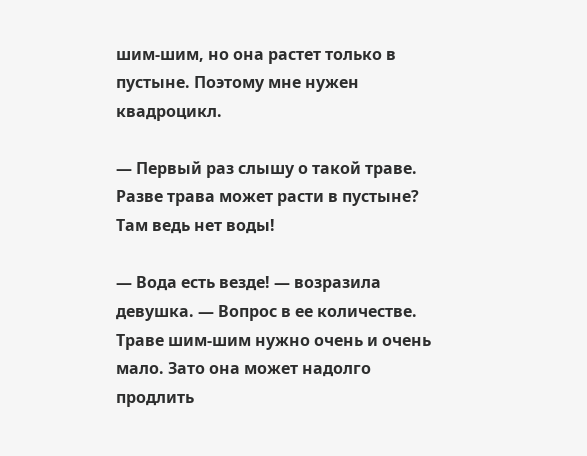шим-шим, но она растет только в пустыне. Поэтому мне нужен квадроцикл.

— Первый раз слышу о такой траве. Разве трава может расти в пустыне? Там ведь нет воды!

— Вода есть везде! — возразила девушка. — Вопрос в ее количестве. Траве шим-шим нужно очень и очень мало. Зато она может надолго продлить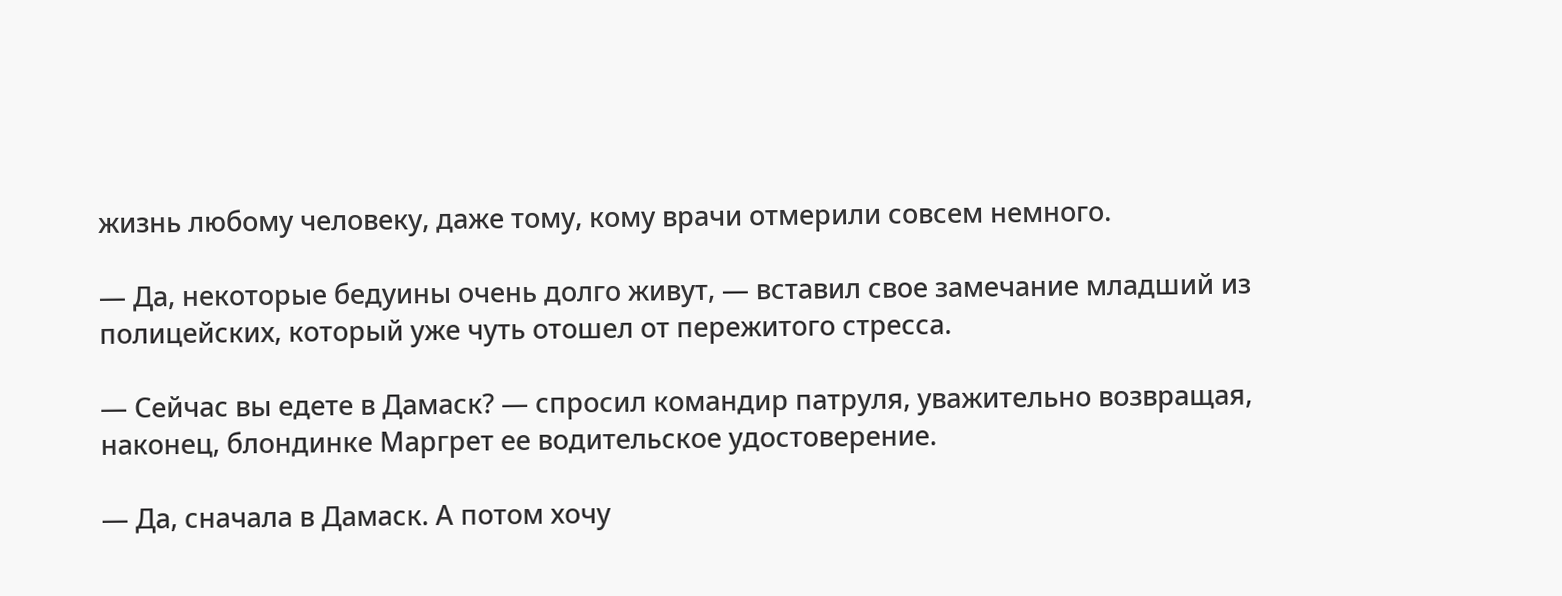жизнь любому человеку, даже тому, кому врачи отмерили совсем немного.

— Да, некоторые бедуины очень долго живут, — вставил свое замечание младший из полицейских, который уже чуть отошел от пережитого стресса.

— Сейчас вы едете в Дамаск? — спросил командир патруля, уважительно возвращая, наконец, блондинке Маргрет ее водительское удостоверение.

— Да, сначала в Дамаск. А потом хочу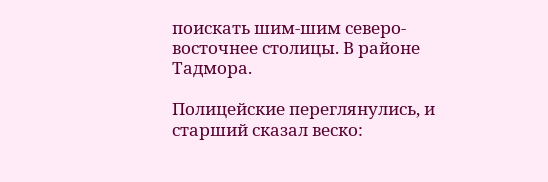поискать шим-шим северо-восточнее столицы. В районе Тадмора.

Полицейские переглянулись, и старший сказал веско: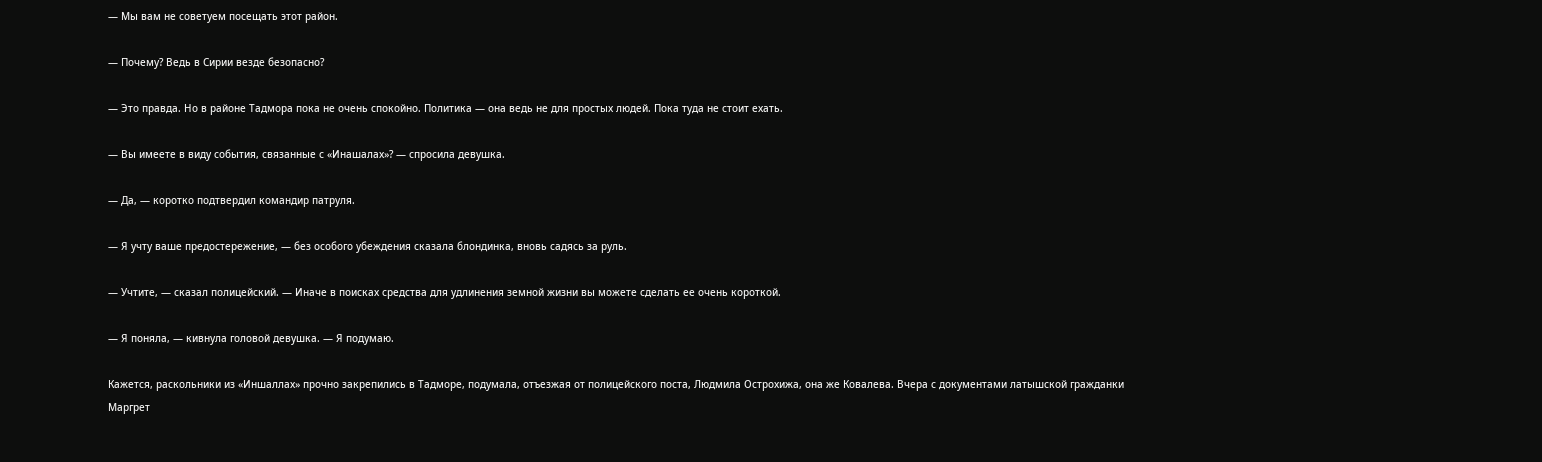— Мы вам не советуем посещать этот район.

— Почему? Ведь в Сирии везде безопасно?

— Это правда. Но в районе Тадмора пока не очень спокойно. Политика — она ведь не для простых людей. Пока туда не стоит ехать.

— Вы имеете в виду события, связанные с «Инашалах»? — спросила девушка.

— Да, — коротко подтвердил командир патруля.

— Я учту ваше предостережение, — без особого убеждения сказала блондинка, вновь садясь за руль.

— Учтите, — сказал полицейский. — Иначе в поисках средства для удлинения земной жизни вы можете сделать ее очень короткой.

— Я поняла, — кивнула головой девушка. — Я подумаю.

Кажется, раскольники из «Иншаллах» прочно закрепились в Тадморе, подумала, отъезжая от полицейского поста, Людмила Острохижа, она же Ковалева. Вчера с документами латышской гражданки Маргрет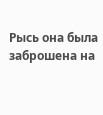Рысь она была заброшена на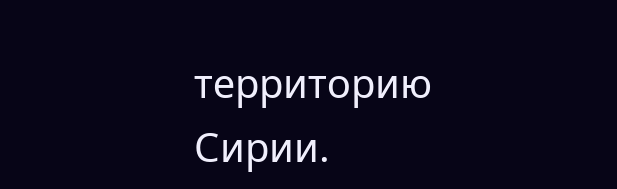территорию Сирии.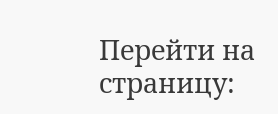Перейти на страницу: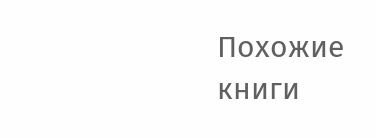Похожие книги